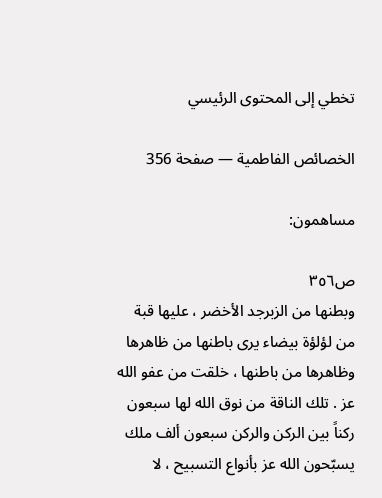تخطي إلى المحتوى الرئيسي

الخصائص الفاطمية — صفحة 356

مساهمون:

ص٣٥٦
وبطنها من الزبرجد الأخضر ، عليها قبة من لؤلؤة بيضاء يرى باطنها من ظاهرها وظاهرها من باطنها ، خلقت من عفو الله عز . تلك الناقة من نوق الله لها سبعون ركناً بين الركن والركن سبعون ألف ملك يسبّحون الله عز بأنواع التسبيح ، لا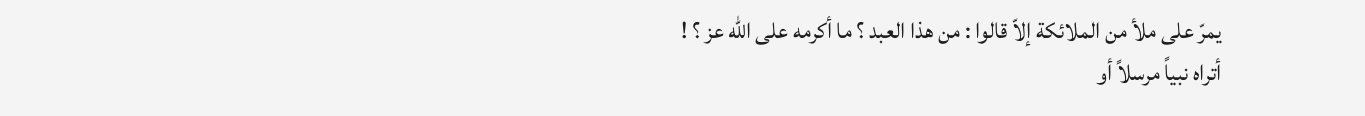يمرّ على ملأ من الملائكة إلاّ قالوا : من هذا العبد ؟ ما أكرمه على الله عز ؟ ! أتراه نبياً مرسلاً أو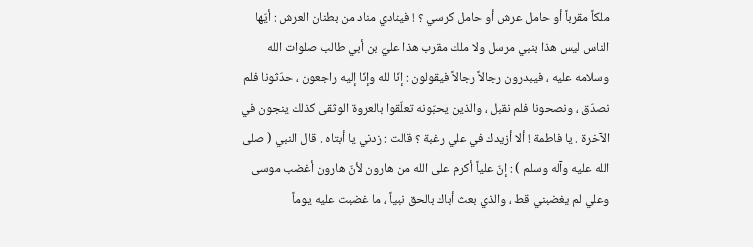ملكاً مقرباً أو حامل عرش أو حامل كرسي ؟ ! فينادي مناد من بطنان العرش : أيّها الناس ليس هذا بنبي مرسل ولا ملك مقرب هذا عليّ بن أبي طالب صلوات الله وسلامه عليه ، فيبدرون رجالاً رجالاً فيقولون : إنّا لله وإنّا إليه راجعون ، حدّثونا فلم نصدّق ، ونصحونا فلم نقبل ، والذين يحبّونه تعلّقوا بالعروة الوثقى كذلك ينجون في الآخرة . يا فاطمة ! ألا أزيدك في علي رغبة ؟ قالت : زدني يا أبتاه . قال النبي ( صلى الله عليه وآله وسلم ) : إنّ علياً أكرم على الله من هارون لأنّ هارون أغضب موسى وعلي لم يغضبني قط ، والذي بعث أباك بالحق نبياً ، ما غضبت عليه يوماً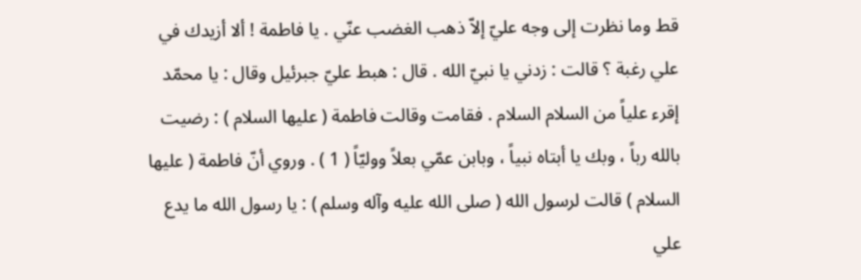قط وما نظرت إلى وجه عليّ إلاّ ذهب الغضب عنّي . يا فاطمة ! ألا أزيدك في علي رغبة ؟ قالت : زدني يا نبيّ الله . قال : هبط عليّ جبرئيل وقال : يا محمّد إقرء علياً من السلام السلام . فقامت وقالت فاطمة ( عليها السلام ) : رضيت بالله رباً ، وبك يا أبتاه نبياً ، وبابن عمّي بعلاً ووليّاً ( 1 ) . وروي أنّ فاطمة ( عليها السلام ) قالت لرسول الله ( صلى الله عليه وآله وسلم ) : يا رسول الله ما يدع علي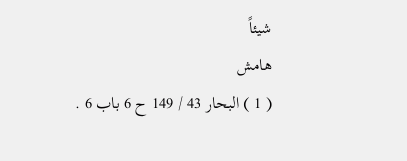شيئاً
هامش
( 1 ) البحار 43 / 149 ح 6 باب 6 .